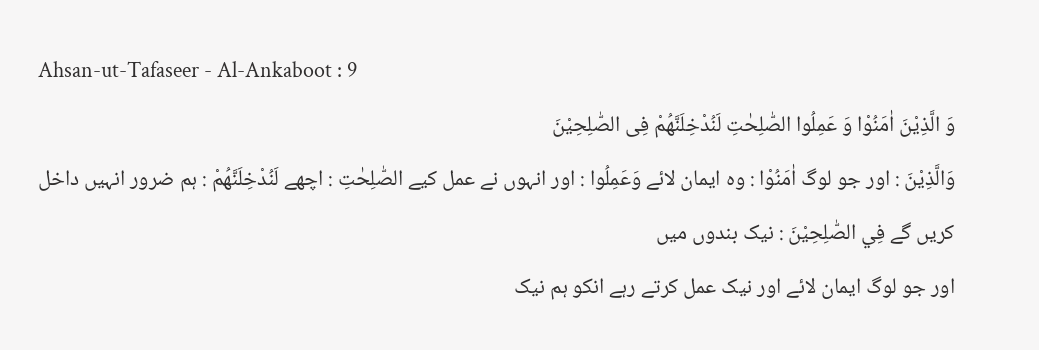Ahsan-ut-Tafaseer - Al-Ankaboot : 9
وَ الَّذِیْنَ اٰمَنُوْا وَ عَمِلُوا الصّٰلِحٰتِ لَنُدْخِلَنَّهُمْ فِی الصّٰلِحِیْنَ
وَالَّذِيْنَ : اور جو لوگ اٰمَنُوْا : وہ ایمان لائے وَعَمِلُوا : اور انہوں نے عمل کیے الصّٰلِحٰتِ : اچھے لَنُدْخِلَنَّهُمْ : ہم ضرور انہیں داخل کریں گے فِي الصّٰلِحِيْنَ : نیک بندوں میں
اور جو لوگ ایمان لائے اور نیک عمل کرتے رہے انکو ہم نیک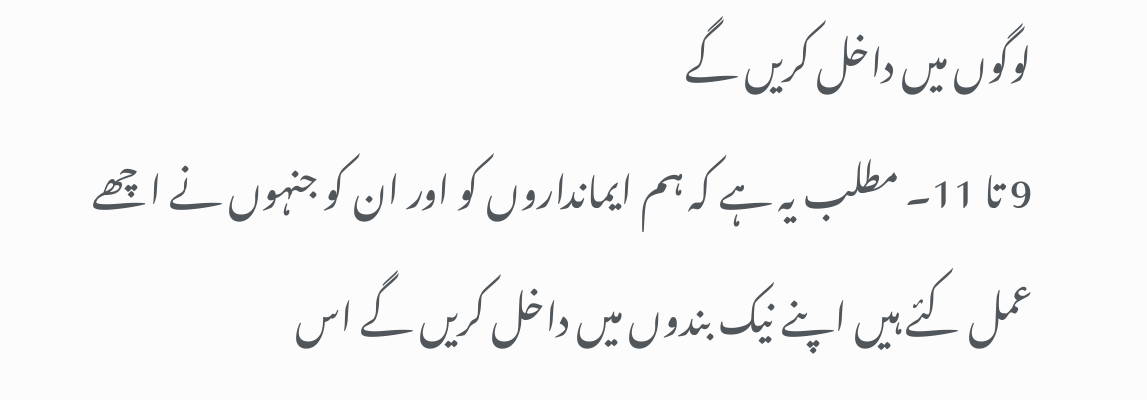لوگوں میں داخل کریں گے
9 تا 11۔ مطلب یہ ہے کہ ہم ایمانداروں کو اور ان کو جنہوں نے اچھے عمل کئے ہیں اپنے نیک بندوں میں داخل کریں گے اس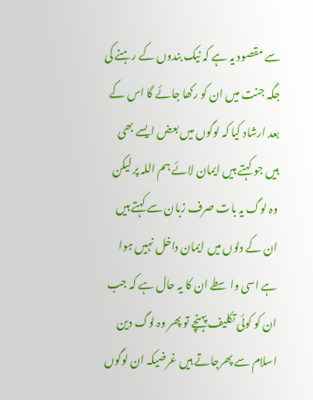سے مقصود یہ ہے کہ نیک بندوں کے رہنے کی جگہ جنت میں ان کو رکھا جائے گا اس کے بعد ارشاد کیا کہ لوگوں میں بعض ایسے بھی ہیں جو کہتے ہیں ایمان لائے ہم اللہ پر لیکن وہ لوگ یہ بات صرف زبان سے کہتے ہیں ان کے دلوں میں ایمان داخل نہیں ہوا ہے اسی واسطے ان کا یہ حال ہے کہ جب ان کو کوئی تکلیف پہنچے تو پھر وہ لوگ دین اسلام سے پھرجاتے ہیں غرضیکہ ان لوگوں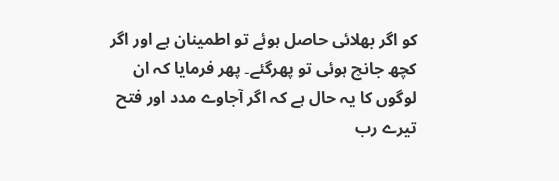کو اگر بھلائی حاصل ہوئے تو اطمینان ہے اور اگر کچھ جانچ ہوئی تو پھرگئے۔ پھر فرمایا کہ ان لوگوں کا یہ حال ہے کہ اگر آجاوے مدد اور فتح تیرے رب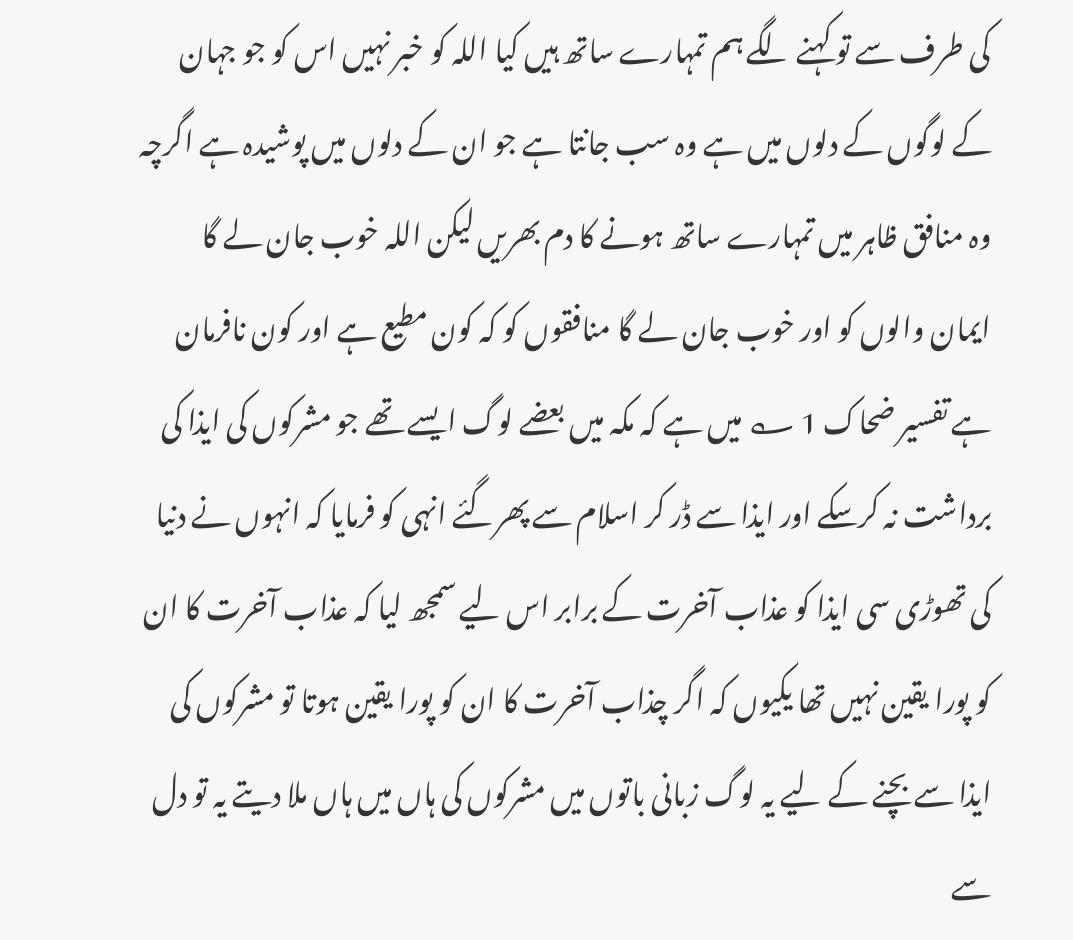کی طرف سے تو کہنے لگے ہم تمہارے ساتھ ہیں کیا اللہ کو خبر نہیں اس کو جو جہان کے لوگوں کے دلوں میں ہے وہ سب جانتا ہے جو ان کے دلوں میں پوشیدہ ہے اگرچہ وہ منافق ظاہر میں تمہارے ساتھ ہونے کا دم بھریں لیکن اللہ خوب جان لے گا ایمان والوں کو اور خوب جان لے گا منافقوں کو کہ کون مطیع ہے اور کون نافرمان ہے تفسیر ضحاک 1 ؎ میں ہے کہ مکہ میں بعضے لوگ ایسے تھے جو مشرکوں کی ایذا کی برداشت نہ کرسکے اور ایذا سے ڈر کر اسلام سے پھرگئے انہی کو فرمایا کہ انہوں نے دنیا کی تھوڑی سی ایذا کو عذاب آخرت کے برابر اس لیے سمجھ لیا کہ عذاب آخرت کا ان کو پورا یقین نہیں تھا یکیوں کہ اگر چذاب آخرت کا ان کو پورا یقین ہوتا تو مشرکوں کی ایذا سے بچنے کے لیے یہ لوگ زبانی باتوں میں مشرکوں کی ہاں میں ہاں ملا دیتے یہ تو دل سے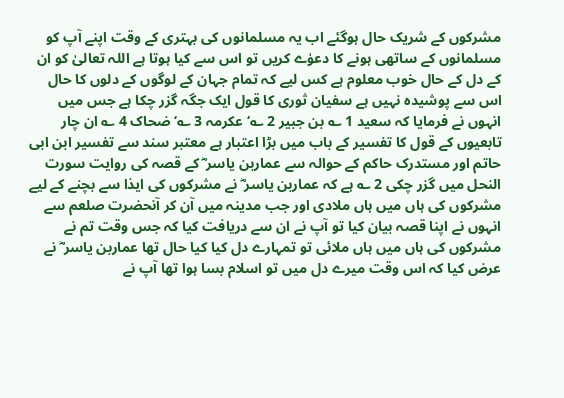مشرکوں کے شریک حال ہوگئے اب یہ مسلمانوں کی بہتری کے وقت اپنے آپ کو مسلمانوں کے ساتھی ہونے کا دعوٰے کریں تو اس سے کیا ہوتا ہے اللہ تعالیٰ کو ان کے دل کے حال خوب معلوم ہے کس لیے کہ تمام جہان کے لوگوں کے دلوں کا حال اس سے پوشیدہ نہیں ہے سفیان ثوری کا قول ایک جگہ گزر چکا ہے جس میں انہوں نے فرمایا کہ سعید 1 ؎ بن جبیر 2 ؎‘ عکرمہ 3 ؎‘ ضحاک 4 ؎ ان چار تابعیوں کے قول کا تفسیر کے باب میں بڑا اعتبار ہے معتبر سند سے تفسیر ابن ابی حاتم اور مستدرک حاکم کے حوالہ سے عماربن یاسر ؓ کے قصہ کی روایت سورت النحل میں گزر چکی 2 ؎ ہے کہ عماربن یاسر ؓ نے مشرکوں کی ایذا سے بچنے کے لیے مشرکوں کی ہاں میں ہاں ملادی اور جب مدینہ میں آن کر آنحضرت صلعم سے انہوں نے اپنا قصہ بیان کیا تو آپ نے ان سے دریافت کیا کہ جس وقت تم نے مشرکوں کی ہاں میں ہاں ملائی تو تمہارے دل کیا کیا حال تھا عماربن یاسر ؓ نے عرض کیا کہ اس وقت میرے دل میں تو اسلام بسا ہوا تھا آپ نے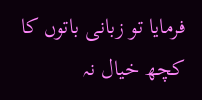فرمایا تو زبانی باتوں کا کچھ خیال نہ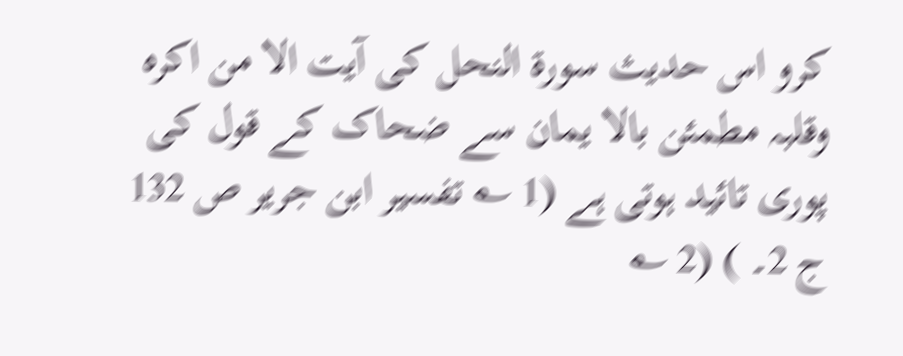کرو اس حدیث سورة النحل کی آیت الا من اکرہ وقلبہ مطمئن بالا یمان سے ضحاک کے قول کی پوری تائید ہوتی ہے (1 ؎ تفسیر ابن جریر ص 132 ج 2۔ ) (2 ؎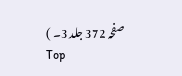صفحہ 372 جلد 3۔ )
Top